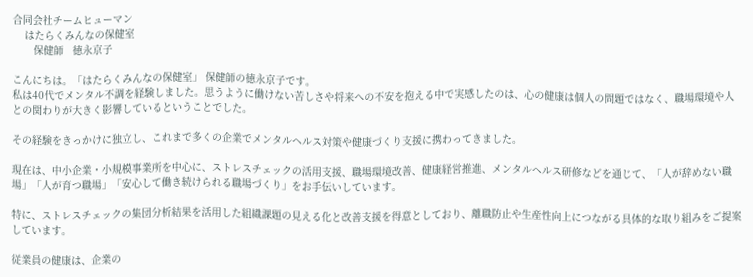合同会社チームヒューマン
    はたらくみんなの保健室
       保健師   徳永京子

こんにちは。「はたらくみんなの保健室」 保健師の徳永京子です。
私は40代でメンタル不調を経験しました。思うように働けない苦しさや将来への不安を抱える中で実感したのは、心の健康は個人の問題ではなく、職場環境や人との関わりが大きく影響しているということでした。

その経験をきっかけに独立し、これまで多くの企業でメンタルヘルス対策や健康づくり支援に携わってきました。

現在は、中小企業・小規模事業所を中心に、ストレスチェックの活用支援、職場環境改善、健康経営推進、メンタルヘルス研修などを通じて、「人が辞めない職場」「人が育つ職場」「安心して働き続けられる職場づくり」をお手伝いしています。

特に、ストレスチェックの集団分析結果を活用した組織課題の見える化と改善支援を得意としており、離職防止や生産性向上につながる具体的な取り組みをご提案しています。

従業員の健康は、企業の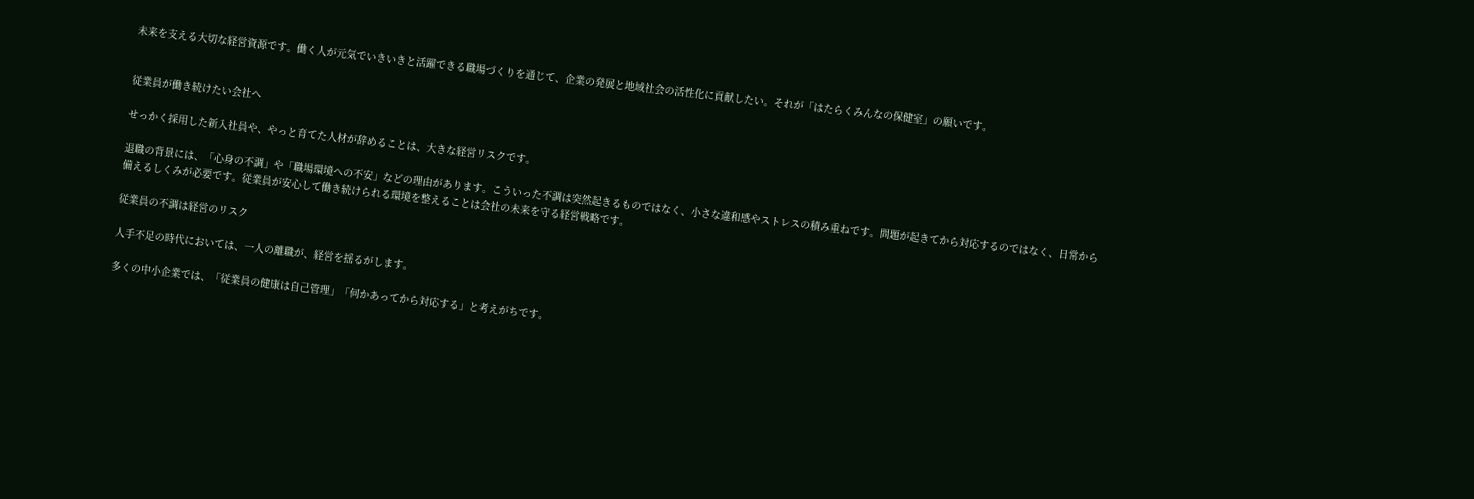未来を支える大切な経営資源です。働く人が元気でいきいきと活躍できる職場づくりを通じて、企業の発展と地域社会の活性化に貢献したい。それが「はたらくみんなの保健室」の願いです。


従業員が働き続けたい会社へ

せっかく採用した新入社員や、やっと育てた人材が辞めることは、大きな経営リスクです。

退職の背景には、「心身の不調」や「職場環境への不安」などの理由があります。こういった不調は突然起きるものではなく、小さな違和感やストレスの積み重ねです。問題が起きてから対応するのではなく、日常から備えるしくみが必要です。従業員が安心して働き続けられる環境を整えることは会社の未来を守る経営戦略です。

従業員の不調は経営のリスク

人手不足の時代においては、一人の離職が、経営を揺るがします。

多くの中小企業では、「従業員の健康は自己管理」「何かあってから対応する」と考えがちです。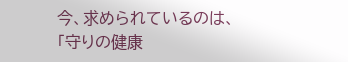今、求められているのは、「守りの健康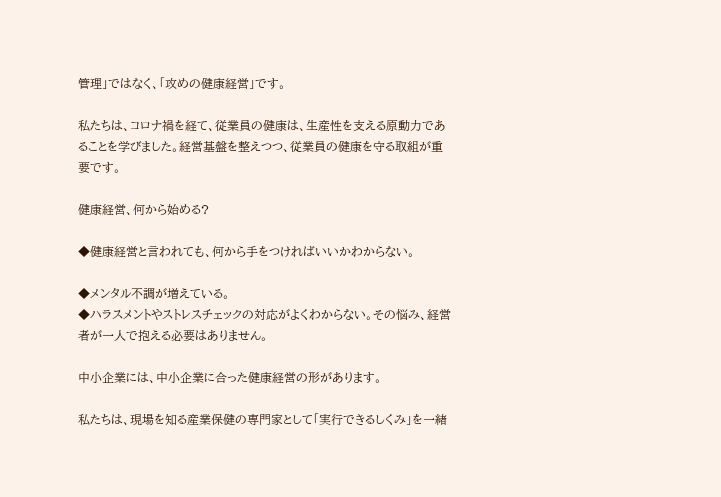管理」ではなく、「攻めの健康経営」です。

私たちは、コロナ禍を経て、従業員の健康は、生産性を支える原動力であることを学びました。経営基盤を整えつつ、従業員の健康を守る取組が重要です。

健康経営、何から始める?

◆健康経営と言われても、何から手をつければいいかわからない。

◆メンタル不調が増えている。
◆ハラスメントやストレスチェックの対応がよくわからない。その悩み、経営者が一人で抱える必要はありません。

中小企業には、中小企業に合った健康経営の形があります。

私たちは、現場を知る産業保健の専門家として「実行できるしくみ」を一緒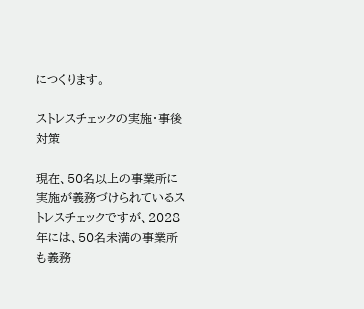につくります。

ストレスチェックの実施・事後対策

現在、50名以上の事業所に実施が義務づけられているストレスチェックですが、2028年には、50名未満の事業所も義務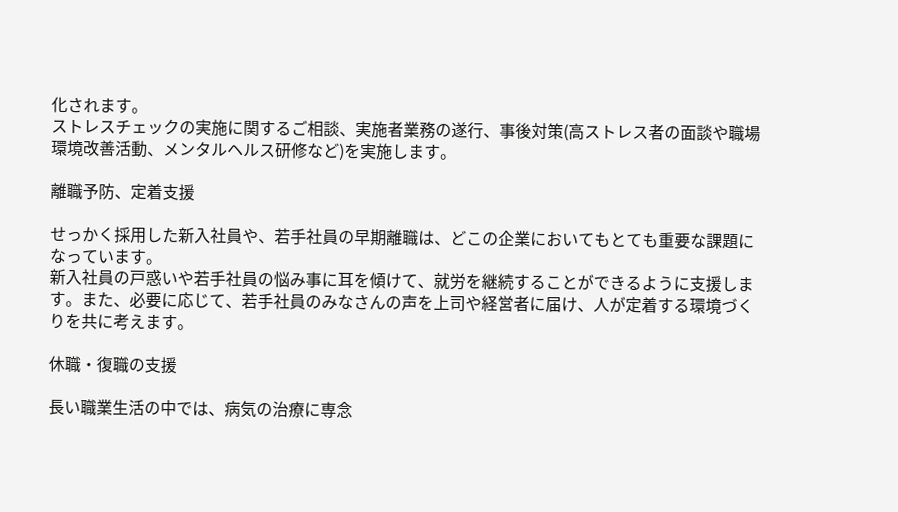化されます。
ストレスチェックの実施に関するご相談、実施者業務の遂行、事後対策(高ストレス者の面談や職場環境改善活動、メンタルヘルス研修など)を実施します。

離職予防、定着支援

せっかく採用した新入社員や、若手社員の早期離職は、どこの企業においてもとても重要な課題になっています。
新入社員の戸惑いや若手社員の悩み事に耳を傾けて、就労を継続することができるように支援します。また、必要に応じて、若手社員のみなさんの声を上司や経営者に届け、人が定着する環境づくりを共に考えます。

休職・復職の支援

長い職業生活の中では、病気の治療に専念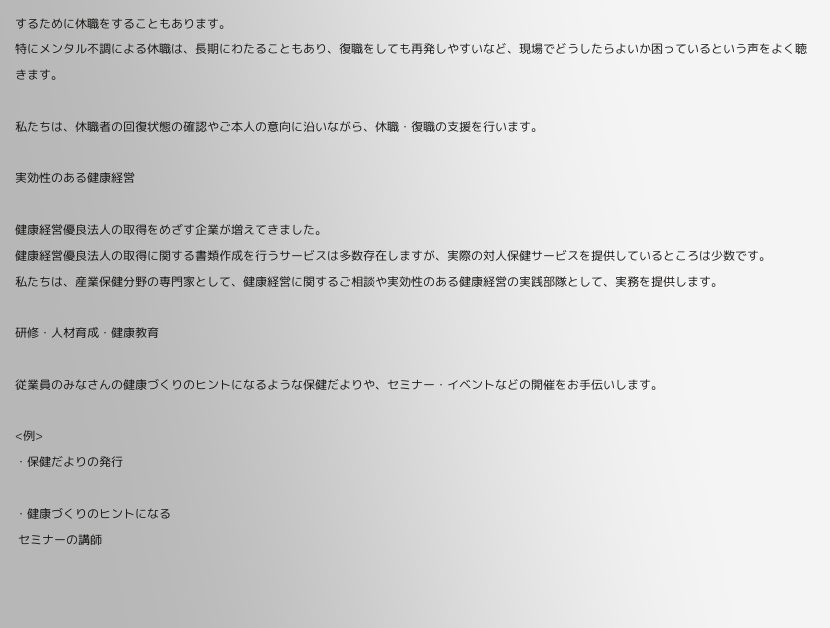するために休職をすることもあります。
特にメンタル不調による休職は、長期にわたることもあり、復職をしても再発しやすいなど、現場でどうしたらよいか困っているという声をよく聴きます。

私たちは、休職者の回復状態の確認やご本人の意向に沿いながら、休職・復職の支援を行います。

実効性のある健康経営

健康経営優良法人の取得をめざす企業が増えてきました。
健康経営優良法人の取得に関する書類作成を行うサービスは多数存在しますが、実際の対人保健サービスを提供しているところは少数です。
私たちは、産業保健分野の専門家として、健康経営に関するご相談や実効性のある健康経営の実践部隊として、実務を提供します。

研修・人材育成・健康教育

従業員のみなさんの健康づくりのヒントになるような保健だよりや、セミナー・イベントなどの開催をお手伝いします。

<例>
・保健だよりの発行

・健康づくりのヒントになる
 セミナーの講師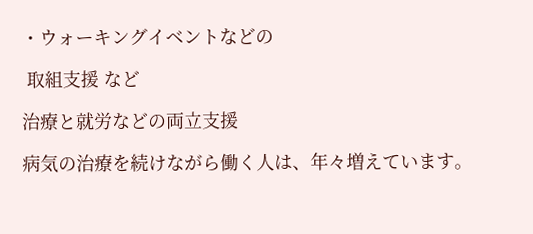・ウォーキングイベントなどの

 取組支援 など

治療と就労などの両立支援

病気の治療を続けながら働く人は、年々増えています。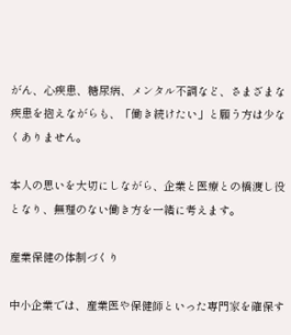がん、心疾患、糖尿病、メンタル不調など、さまざまな疾患を抱えながらも、「働き続けたい」と願う方は少なくありません。

本人の思いを大切にしながら、企業と医療との橋渡し役となり、無理のない働き方を一緒に考えます。

産業保健の体制づくり

中小企業では、産業医や保健師といった専門家を確保す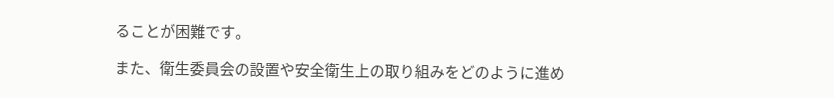ることが困難です。

また、衛生委員会の設置や安全衛生上の取り組みをどのように進め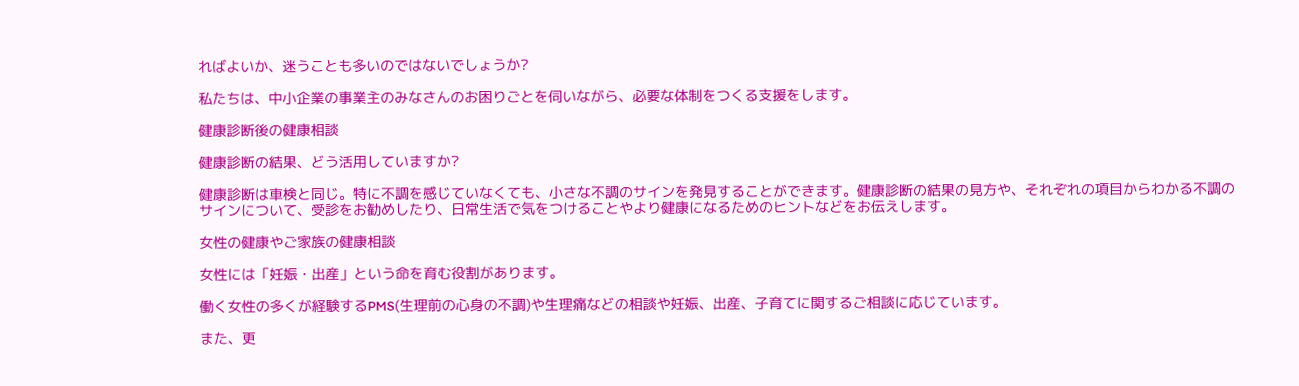ればよいか、迷うことも多いのではないでしょうか?

私たちは、中小企業の事業主のみなさんのお困りごとを伺いながら、必要な体制をつくる支援をします。

健康診断後の健康相談

健康診断の結果、どう活用していますか?

健康診断は車検と同じ。特に不調を感じていなくても、小さな不調のサインを発見することができます。健康診断の結果の見方や、それぞれの項目からわかる不調のサインについて、受診をお勧めしたり、日常生活で気をつけることやより健康になるためのヒントなどをお伝えします。

女性の健康やご家族の健康相談

女性には「妊娠・出産」という命を育む役割があります。

働く女性の多くが経験するPMS(生理前の心身の不調)や生理痛などの相談や妊娠、出産、子育てに関するご相談に応じています。

また、更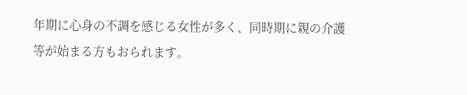年期に心身の不調を感じる女性が多く、同時期に親の介護等が始まる方もおられます。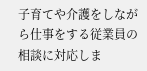子育てや介護をしながら仕事をする従業員の相談に対応しま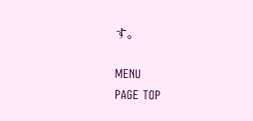す。

MENU
PAGE TOP